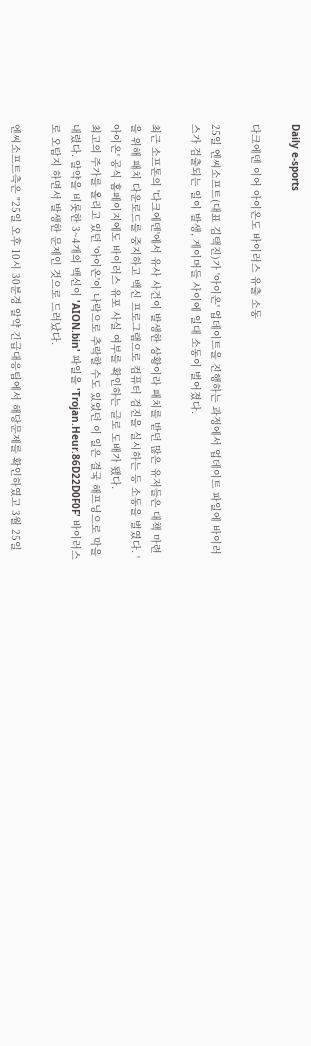Daily e-sports

다크에덴 이어 아이온도 바이러스 유출 소동

25일 엔씨소프트(대표 김택진)가 '아이온' 업데이트을 진행하는 과정에서 업데이트 파일에 바이러스가 검출되는 일이 발생, 게이머들 사이에 일대 소동이 벌어졌다.

최근 소프톤의 '다크에덴'에서 유사 사건이 발생한 상황이라 패치를 받던 많은 유저들은 대책 마련을 위해 패치 다운로드를 중지하고 백신 프로그램으로 컴퓨터 검진을 실시하는 등 소동을 벌였다. '아이온' 공식 홈페이지에도 바이러스 유포 사실 여부를 확인하는 글로 도배가 됐다.
최고의 주가를 올리고 있던 '아이온'이 나락으로 추락할 수도 있었던 이 일은 결국 해프닝으로 막을 내렸다. 알약을 비롯한 3~4개의 백신이 'AION.bin' 파일을 'Trojan.Heur.86D22D0F0F' 바이러스로 오탐지 하면서 발생한 문제인 것으로 드러났다.

엔씨소프트측은 "25일 오후 10시 30분경 알약 긴급대응팀에서 해당문제를 확인하였고 3월 25일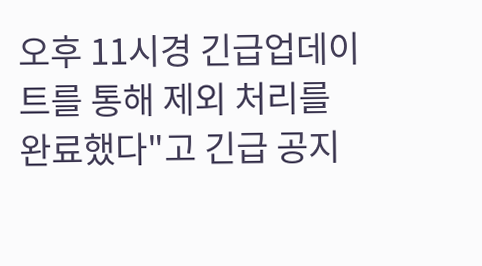오후 11시경 긴급업데이트를 통해 제외 처리를 완료했다"고 긴급 공지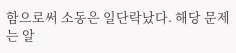함으로써 소동은 일단락났다. 해당 문제는 알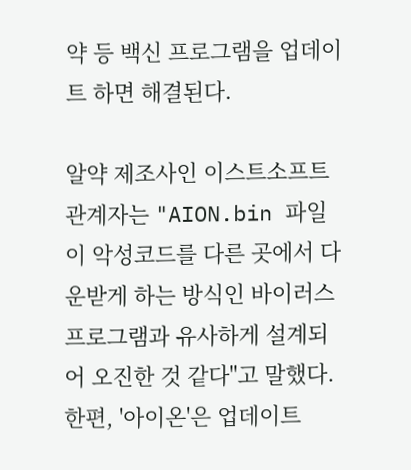약 등 백신 프로그램을 업데이트 하면 해결된다.

알약 제조사인 이스트소프트 관계자는 "AION.bin 파일이 악성코드를 다른 곳에서 다운받게 하는 방식인 바이러스 프로그램과 유사하게 설계되어 오진한 것 같다"고 말했다.
한편, '아이온'은 업데이트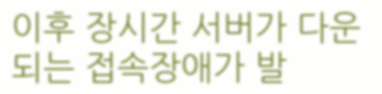이후 장시간 서버가 다운되는 접속장애가 발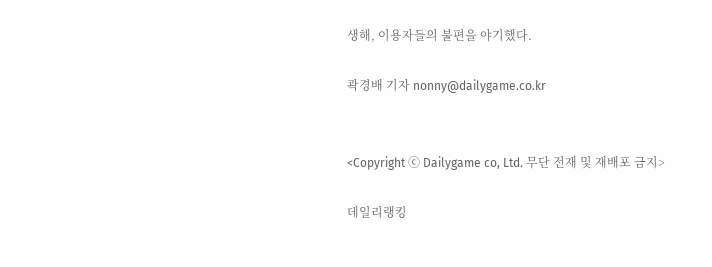생해, 이용자들의 불편을 야기했다.

곽경배 기자 nonny@dailygame.co.kr


<Copyright ⓒ Dailygame co, Ltd. 무단 전재 및 재배포 금지>

데일리랭킹